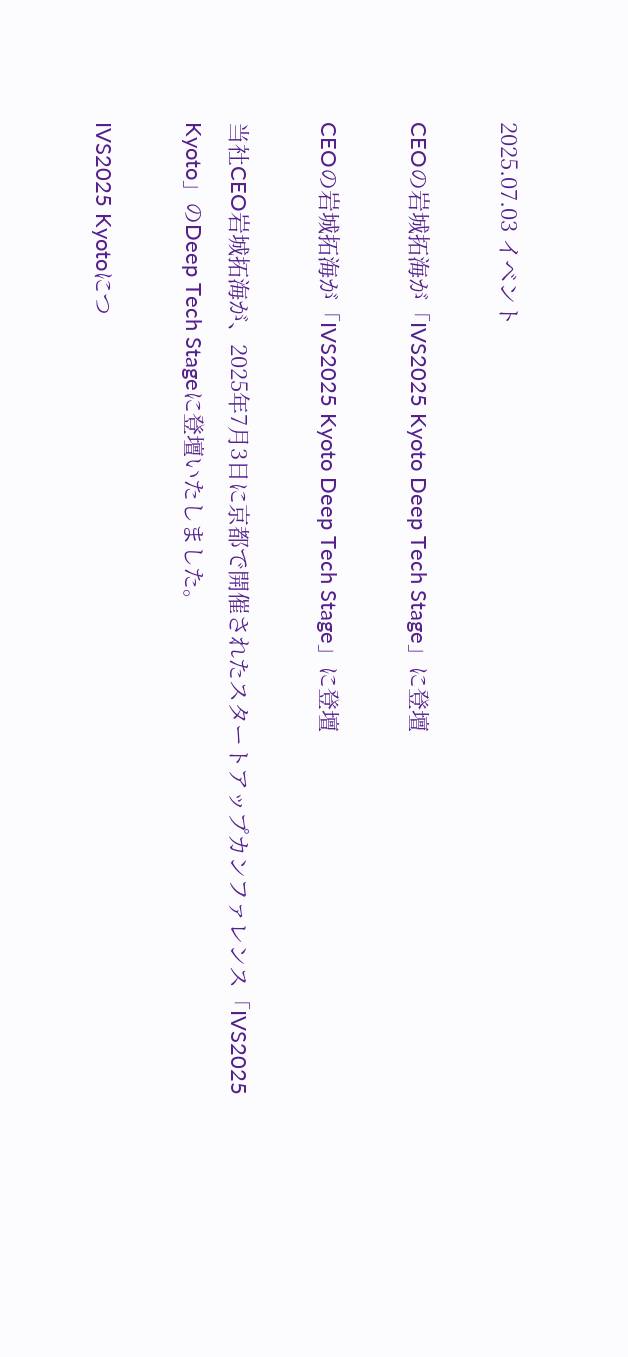2025.07.03 イベント

CEOの岩城拓海が「IVS2025 Kyoto Deep Tech Stage」に登壇

CEOの岩城拓海が「IVS2025 Kyoto Deep Tech Stage」に登壇

当社CEO岩城拓海が、2025年7月3日に京都で開催されたスタートアップカンファレンス「IVS2025 Kyoto」のDeep Tech Stageに登壇いたしました。

IVS2025 Kyotoにつ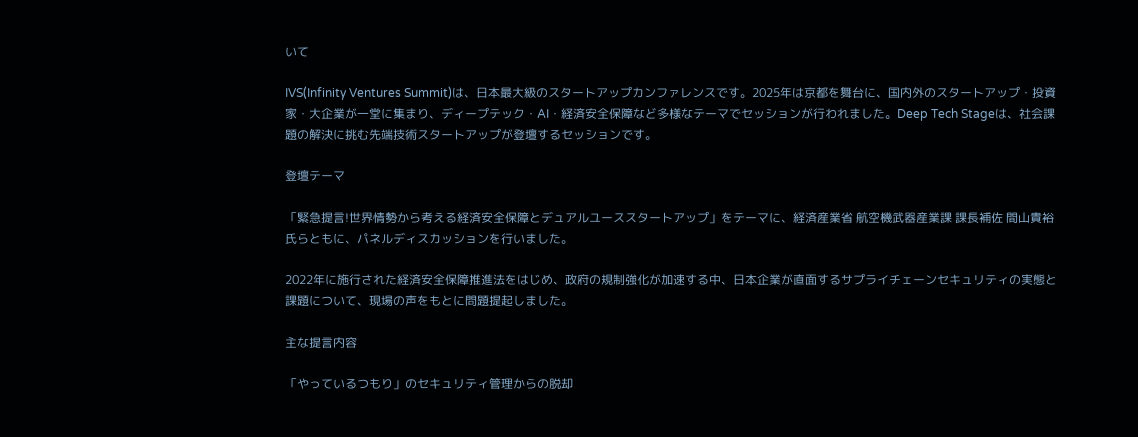いて

IVS(Infinity Ventures Summit)は、日本最大級のスタートアップカンファレンスです。2025年は京都を舞台に、国内外のスタートアップ・投資家・大企業が一堂に集まり、ディープテック・AI・経済安全保障など多様なテーマでセッションが行われました。Deep Tech Stageは、社会課題の解決に挑む先端技術スタートアップが登壇するセッションです。

登壇テーマ

「緊急提言!世界情勢から考える経済安全保障とデュアルユーススタートアップ」をテーマに、経済産業省 航空機武器産業課 課長補佐 間山貴裕氏らともに、パネルディスカッションを行いました。

2022年に施行された経済安全保障推進法をはじめ、政府の規制強化が加速する中、日本企業が直面するサプライチェーンセキュリティの実態と課題について、現場の声をもとに問題提起しました。

主な提言内容

「やっているつもり」のセキュリティ管理からの脱却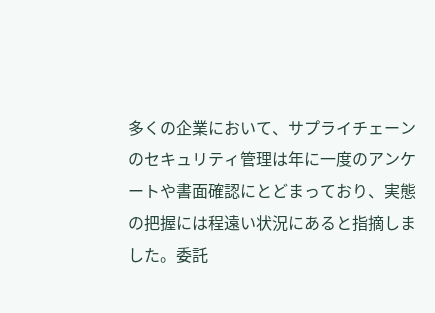多くの企業において、サプライチェーンのセキュリティ管理は年に一度のアンケートや書面確認にとどまっており、実態の把握には程遠い状況にあると指摘しました。委託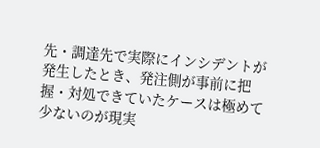先・調達先で実際にインシデントが発生したとき、発注側が事前に把握・対処できていたケースは極めて少ないのが現実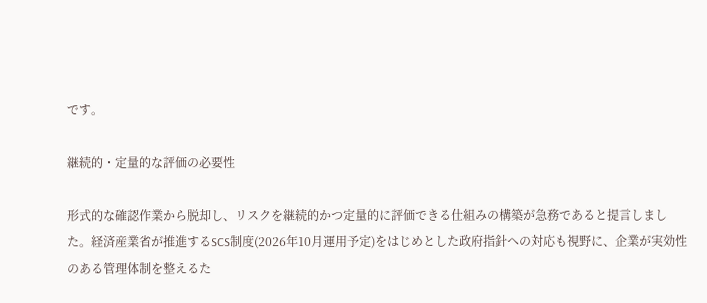です。

継続的・定量的な評価の必要性

形式的な確認作業から脱却し、リスクを継続的かつ定量的に評価できる仕組みの構築が急務であると提言しました。経済産業省が推進するSCS制度(2026年10月運用予定)をはじめとした政府指針への対応も視野に、企業が実効性のある管理体制を整えるた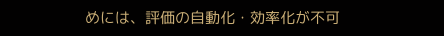めには、評価の自動化・効率化が不可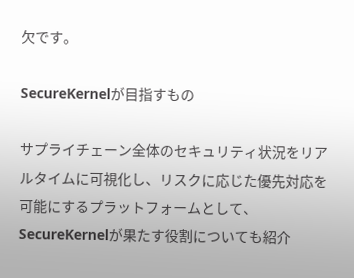欠です。

SecureKernelが目指すもの

サプライチェーン全体のセキュリティ状況をリアルタイムに可視化し、リスクに応じた優先対応を可能にするプラットフォームとして、SecureKernelが果たす役割についても紹介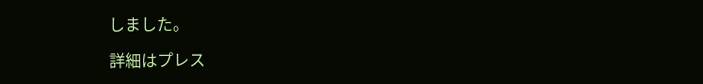しました。

詳細はプレス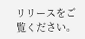リリースをご覧ください。